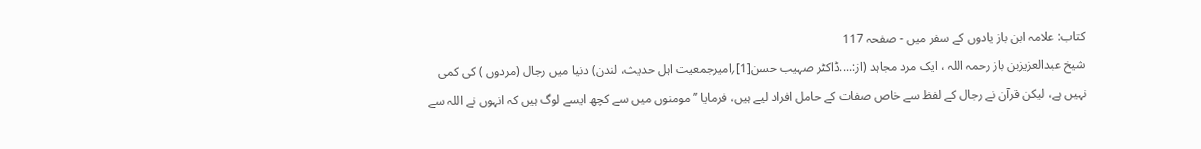کتاب: علامہ ابن باز یادوں کے سفر میں - صفحہ 117
شیخ عبدالعزیزبن باز رحمہ اللہ ، ایک مرد مجاہد (از:....ڈاکٹر صہیب حسن[1]؍امیرجمعیت اہل حدیث، لندن) دنیا میں رجال (مردوں ) کی کمی نہیں ہے، لیکن قرآن نے رجال کے لفظ سے خاص صفات کے حامل افراد لیے ہیں، فرمایا ’’مومنوں میں سے کچھ ایسے لوگ ہیں کہ انہوں نے اللہ سے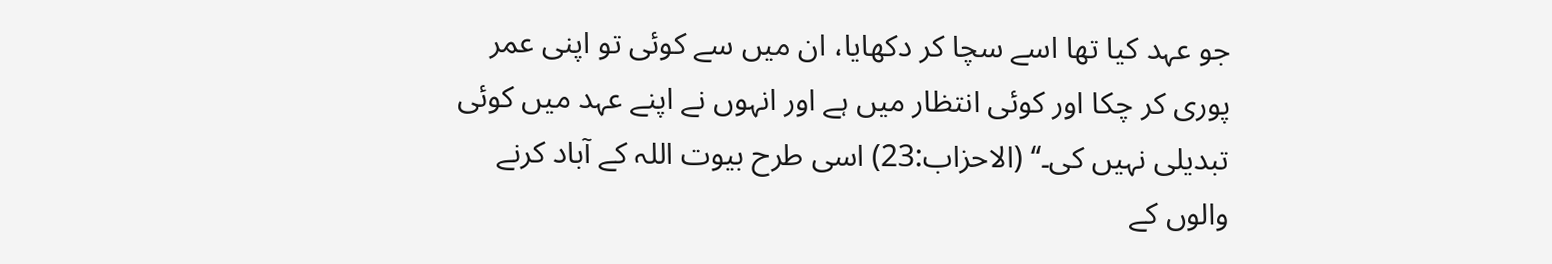جو عہد کیا تھا اسے سچا کر دکھایا، ان میں سے کوئی تو اپنی عمر پوری کر چکا اور کوئی انتظار میں ہے اور انہوں نے اپنے عہد میں کوئی تبدیلی نہیں کی۔‘‘ (الاحزاب:23) اسی طرح بیوت اللہ کے آباد کرنے والوں کے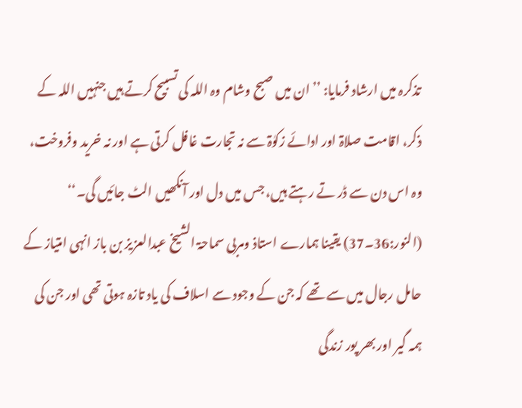تذکرہ میں ارشاد فرمایا: ’’ان میں صبح وشام وہ اللہ کی تسبیح کرتے ہیں جنہیں اللہ کے ذکر، اقامت صلاۃ اور ادائے زکوٰۃ سے نہ تجارت غافل کرتی ہے اور نہ خرید وفروخت، وہ اس دن سے ڈر تے رہتے ہیں، جس میں دل اور آنکھیں الٹ جائیں گی۔‘‘ (النور:36۔37) یقینا ہمارے استاذ ومربی سماحۃ الشیخ عبدالعزیز بن باز انہی امتیاز کے حامل رجال میں سے تھے کہ جن کے وجود سے اسلاف کی یاد تازہ ہوتی تھی اور جن کی ہمہ گیر اور بھر پور زندگی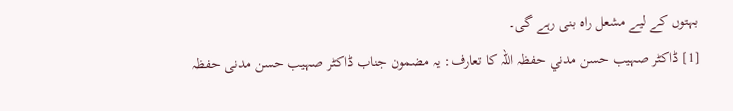بہتوں کے لیے مشعل راہ بنی رہے گی۔
[1] ڈاکٹر صہیب حسن مدني حفظہ اللہ کا تعارف: یہ مضمون جناب ڈاکٹر صہیب حسن مدنی حفظہ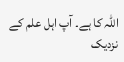اللہ کا ہے۔ آپ اہل علم کے نزدیک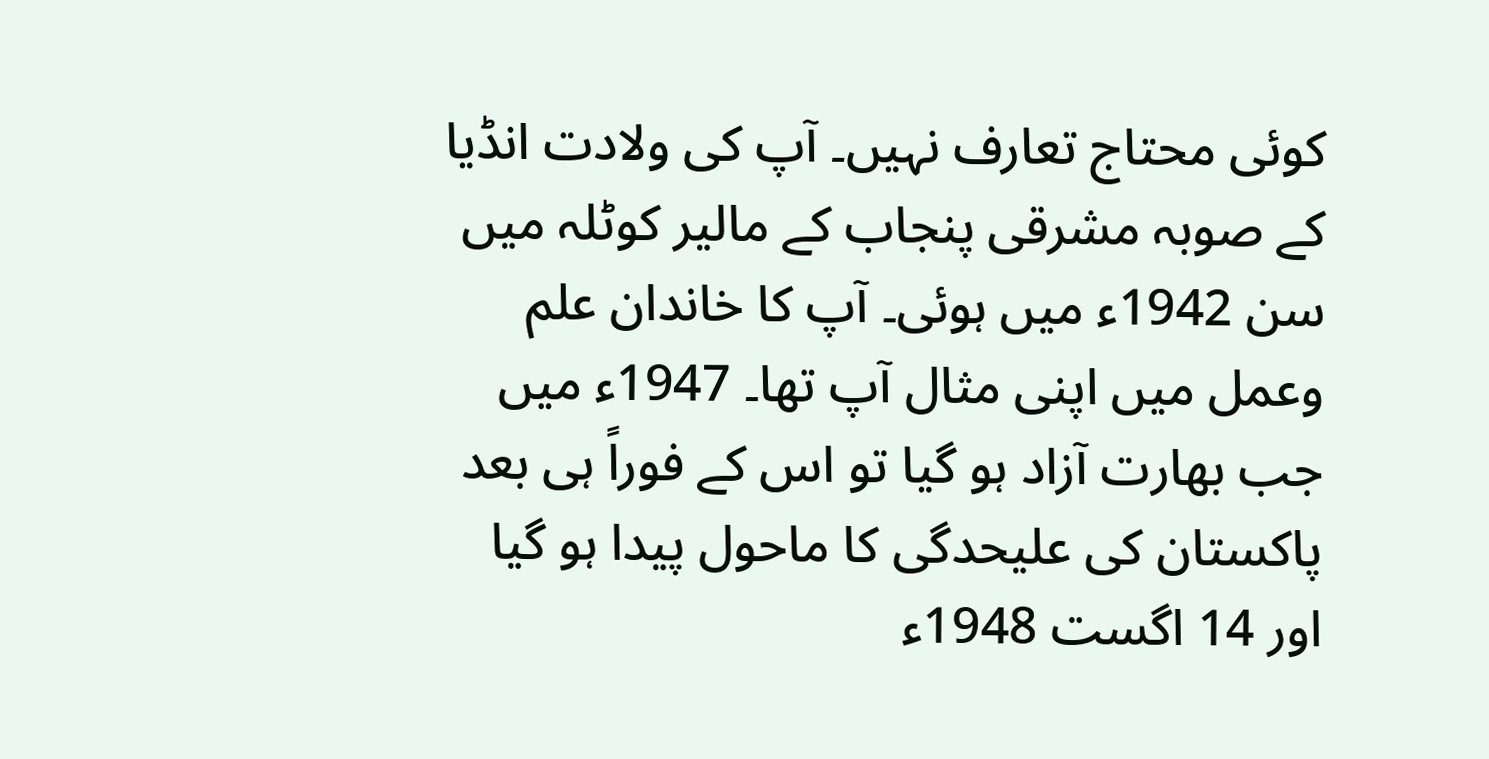کوئی محتاج تعارف نہیں۔ آپ کی ولادت انڈیا کے صوبہ مشرقی پنجاب کے مالیر کوٹلہ میں سن 1942ء میں ہوئی۔ آپ کا خاندان علم وعمل میں اپنی مثال آپ تھا۔ 1947ء میں جب بھارت آزاد ہو گیا تو اس کے فوراً ہی بعد پاکستان کی علیحدگی کا ماحول پیدا ہو گیا اور 14 اگست 1948ء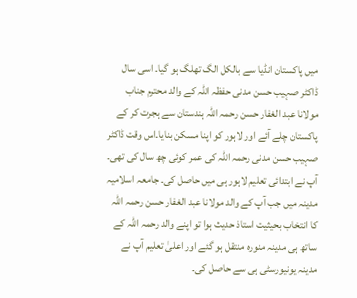میں پاکستان انڈیا سے بالکل الگ تھلگ ہو گیا۔ اسی سال ڈاکٹر صہیب حسن مدنی حفظہ اللہ کے والد محترم جناب مولانا عبد الغفار حسن رحمہ اللہ ہندستان سے ہجرت کر کے پاکستان چلے آئے اور لاہور کو اپنا مسکن بنایا۔اس وقت ڈاکٹر صہیب حسن مدنی رحمہ اللہ کی عمر کوئی چھ سال کی تھی۔ آپ نے ابتدائی تعلیم لاہور ہی میں حاصل کی۔ جامعہ اسلامیہ مدینہ میں جب آپ کے والد مولانا عبد الغفار حسن رحمہ اللہ کا انتخاب بحیثیت استاذ حدیث ہوا تو اپنے والد رحمہ اللہ کے ساتھ ہی مدینہ منورہ منتقل ہو گئے اور اعلیٰ تعلیم آپ نے مدینہ یونیورسٹی ہی سے حاصل کی۔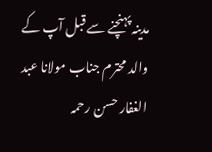مدینہ پہنچنے سے قبل آپ کے والد محترم جناب مولانا عبد الغفار حسن رحمہ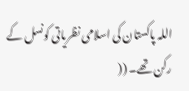اللہ پاکستان کی اسلامی نظریاتی کونسل کے رکن تھے۔ ((